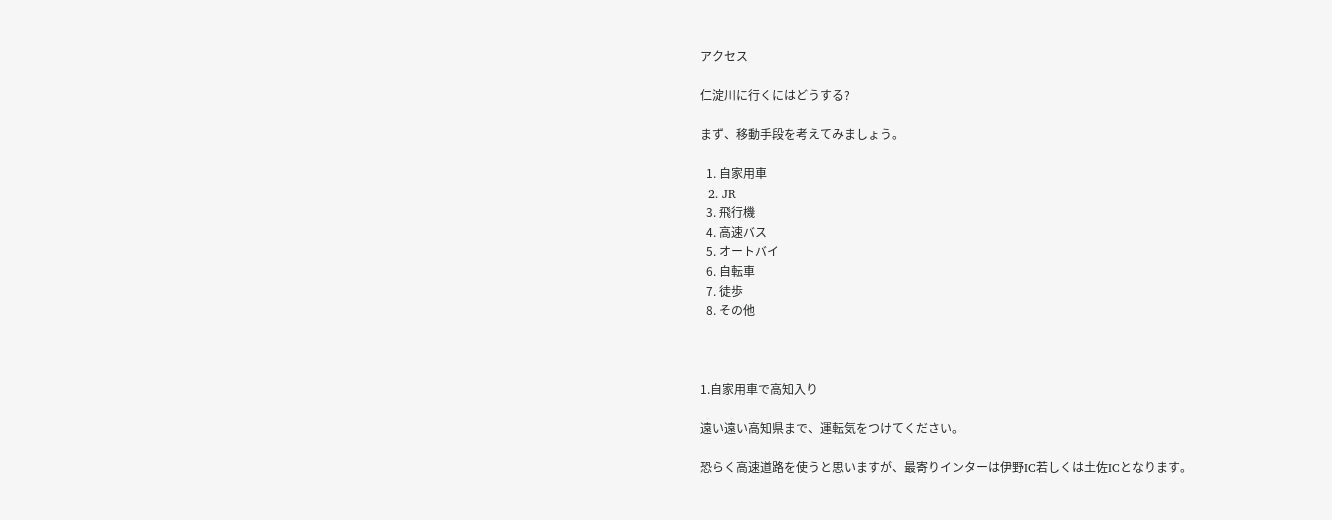アクセス

仁淀川に行くにはどうする?

まず、移動手段を考えてみましょう。

  1. 自家用車
  2. JR
  3. 飛行機
  4. 高速バス
  5. オートバイ
  6. 自転車
  7. 徒歩
  8. その他



1.自家用車で高知入り

遠い遠い高知県まで、運転気をつけてください。

恐らく高速道路を使うと思いますが、最寄りインターは伊野IC若しくは土佐ICとなります。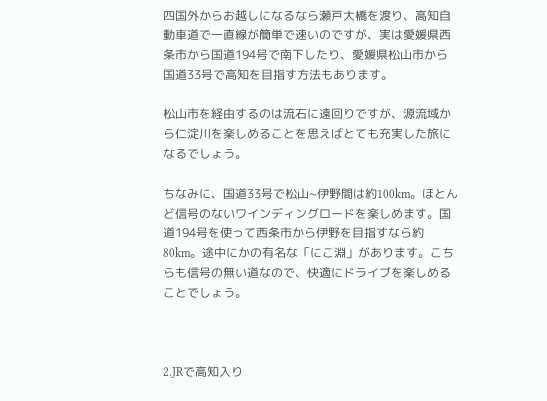四国外からお越しになるなら瀬戸大橋を渡り、高知自動車道で一直線が簡単で速いのですが、実は愛媛県西条市から国道194号で南下したり、愛媛県松山市から国道33号で高知を目指す方法もあります。

松山市を経由するのは流石に遠回りですが、源流域から仁淀川を楽しめることを思えばとても充実した旅になるでしょう。

ちなみに、国道33号で松山~伊野間は約100km。ほとんど信号のないワインディングロードを楽しめます。国道194号を使って西条市から伊野を目指すなら約80km。途中にかの有名な「にこ淵」があります。こちらも信号の無い道なので、快適にドライブを楽しめることでしょう。



2.JRで高知入り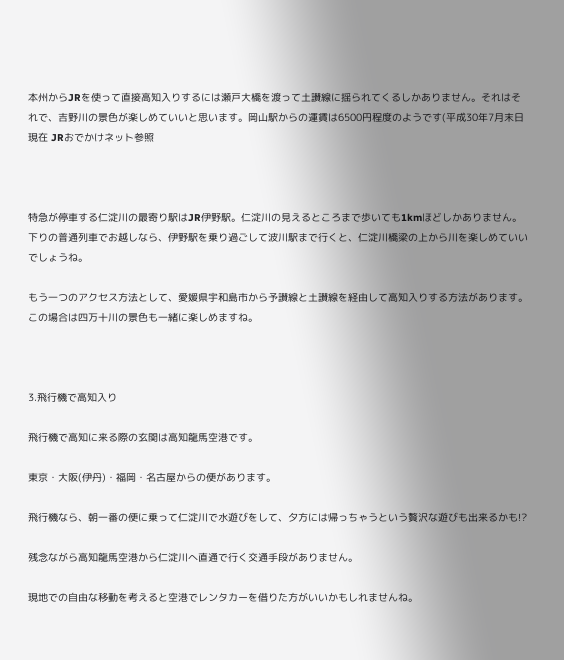本州からJRを使って直接高知入りするには瀬戸大橋を渡って土讃線に揺られてくるしかありません。それはそれで、吉野川の景色が楽しめていいと思います。岡山駅からの運賃は6500円程度のようです(平成30年7月末日現在 JRおでかけネット参照



特急が停車する仁淀川の最寄り駅はJR伊野駅。仁淀川の見えるところまで歩いても1kmほどしかありません。下りの普通列車でお越しなら、伊野駅を乗り過ごして波川駅まで行くと、仁淀川橋梁の上から川を楽しめていいでしょうね。

もう一つのアクセス方法として、愛媛県宇和島市から予讃線と土讃線を経由して高知入りする方法があります。この場合は四万十川の景色も一緒に楽しめますね。



3.飛行機で高知入り

飛行機で高知に来る際の玄関は高知龍馬空港です。

東京・大阪(伊丹)・福岡・名古屋からの便があります。

飛行機なら、朝一番の便に乗って仁淀川で水遊びをして、夕方には帰っちゃうという贅沢な遊びも出来るかも!?

残念ながら高知龍馬空港から仁淀川へ直通で行く交通手段がありません。

現地での自由な移動を考えると空港でレンタカーを借りた方がいいかもしれませんね。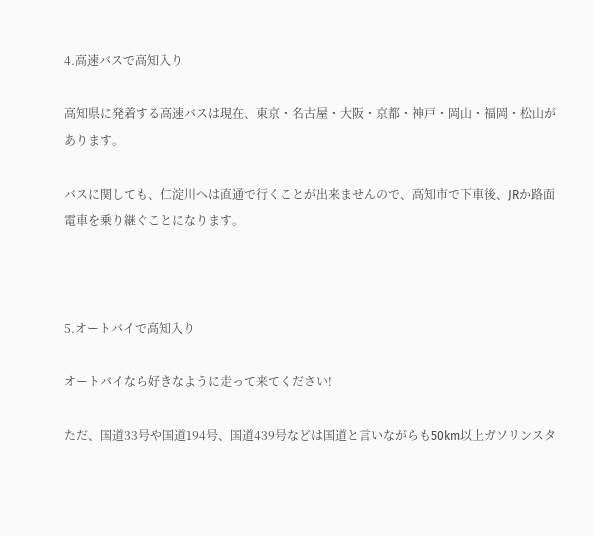4.高速バスで高知入り

高知県に発着する高速バスは現在、東京・名古屋・大阪・京都・神戸・岡山・福岡・松山があります。

バスに関しても、仁淀川へは直通で行くことが出来ませんので、高知市で下車後、JRか路面電車を乗り継ぐことになります。



5.オートバイで高知入り

オートバイなら好きなように走って来てください!

ただ、国道33号や国道194号、国道439号などは国道と言いながらも50km以上ガソリンスタ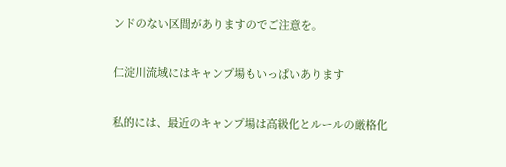ンドのない区間がありますのでご注意を。

仁淀川流域にはキャンプ場もいっぱいあります

私的には、最近のキャンプ場は高級化とルールの厳格化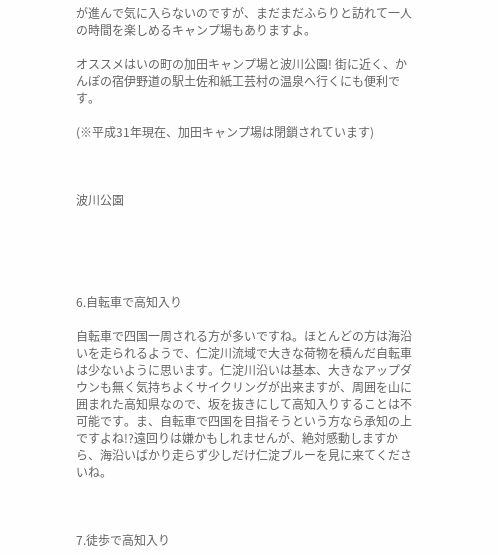が進んで気に入らないのですが、まだまだふらりと訪れて一人の時間を楽しめるキャンプ場もありますよ。

オススメはいの町の加田キャンプ場と波川公園! 街に近く、かんぽの宿伊野道の駅土佐和紙工芸村の温泉へ行くにも便利です。

(※平成31年現在、加田キャンプ場は閉鎖されています)



波川公園





6.自転車で高知入り

自転車で四国一周される方が多いですね。ほとんどの方は海沿いを走られるようで、仁淀川流域で大きな荷物を積んだ自転車は少ないように思います。仁淀川沿いは基本、大きなアップダウンも無く気持ちよくサイクリングが出来ますが、周囲を山に囲まれた高知県なので、坂を抜きにして高知入りすることは不可能です。ま、自転車で四国を目指そうという方なら承知の上ですよね!?遠回りは嫌かもしれませんが、絶対感動しますから、海沿いばかり走らず少しだけ仁淀ブルーを見に来てくださいね。



7.徒歩で高知入り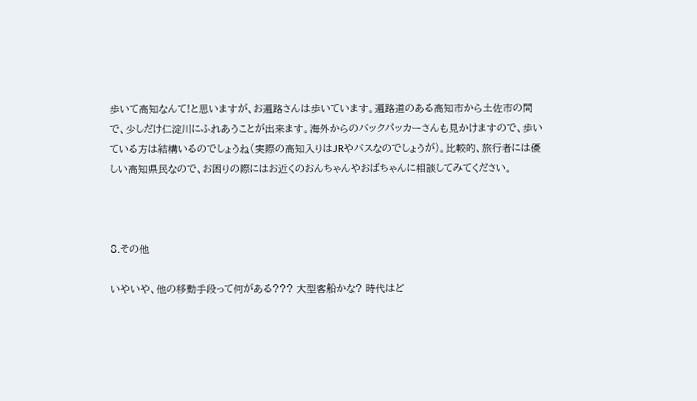歩いて高知なんて!と思いますが、お遍路さんは歩いています。遍路道のある高知市から土佐市の間で、少しだけ仁淀川にふれあうことが出来ます。海外からのバックパッカーさんも見かけますので、歩いている方は結構いるのでしょうね(実際の高知入りはJRやバスなのでしょうが)。比較的、旅行者には優しい高知県民なので、お困りの際にはお近くのおんちゃんやおばちゃんに相談してみてください。



8.その他

いやいや、他の移動手段って何がある??? 大型客船かな? 時代はど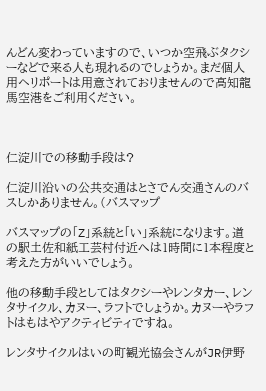んどん変わっていますので、いつか空飛ぶタクシーなどで来る人も現れるのでしょうか。まだ個人用ヘリポートは用意されておりませんので高知龍馬空港をご利用ください。



仁淀川での移動手段は?

仁淀川沿いの公共交通はとさでん交通さんのバスしかありません。(バスマップ

バスマップの「Z」系統と「い」系統になります。道の駅土佐和紙工芸村付近へは1時間に1本程度と考えた方がいいでしょう。

他の移動手段としてはタクシーやレンタカー、レンタサイクル、カヌー、ラフトでしょうか。カヌーやラフトはもはやアクティビティですね。

レンタサイクルはいの町観光協会さんがJR伊野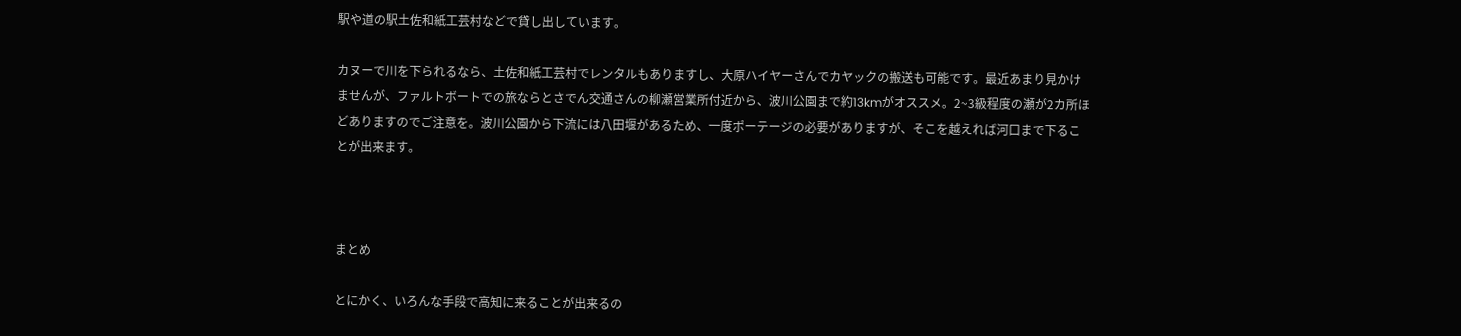駅や道の駅土佐和紙工芸村などで貸し出しています。

カヌーで川を下られるなら、土佐和紙工芸村でレンタルもありますし、大原ハイヤーさんでカヤックの搬送も可能です。最近あまり見かけませんが、ファルトボートでの旅ならとさでん交通さんの柳瀬営業所付近から、波川公園まで約13kmがオススメ。2~3級程度の瀬が2カ所ほどありますのでご注意を。波川公園から下流には八田堰があるため、一度ポーテージの必要がありますが、そこを越えれば河口まで下ることが出来ます。



まとめ

とにかく、いろんな手段で高知に来ることが出来るの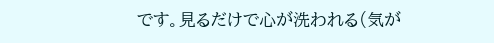です。見るだけで心が洗われる(気が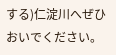する)仁淀川へぜひおいでください。